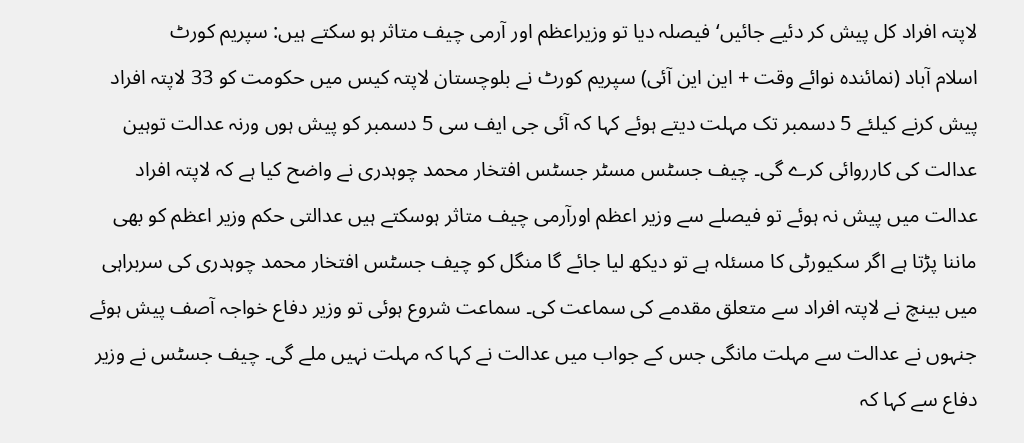لاپتہ افراد کل پیش کر دئیے جائیں‘ فیصلہ دیا تو وزیراعظم اور آرمی چیف متاثر ہو سکتے ہیں: سپریم کورٹ
اسلام آباد (نمائندہ نوائے وقت + این این آئی) سپریم کورٹ نے بلوچستان لاپتہ کیس میں حکومت کو 33 لاپتہ افراد پیش کرنے کیلئے 5 دسمبر تک مہلت دیتے ہوئے کہا کہ آئی جی ایف سی 5 دسمبر کو پیش ہوں ورنہ عدالت توہین عدالت کی کارروائی کرے گی۔ چیف جسٹس مسٹر جسٹس افتخار محمد چوہدری نے واضح کیا ہے کہ لاپتہ افراد عدالت میں پیش نہ ہوئے تو فیصلے سے وزیر اعظم اورآرمی چیف متاثر ہوسکتے ہیں عدالتی حکم وزیر اعظم کو بھی ماننا پڑتا ہے اگر سکیورٹی کا مسئلہ ہے تو دیکھ لیا جائے گا منگل کو چیف جسٹس افتخار محمد چوہدری کی سربراہی میں بینچ نے لاپتہ افراد سے متعلق مقدمے کی سماعت کی۔ سماعت شروع ہوئی تو وزیر دفاع خواجہ آصف پیش ہوئے جنہوں نے عدالت سے مہلت مانگی جس کے جواب میں عدالت نے کہا کہ مہلت نہیں ملے گی۔ چیف جسٹس نے وزیر دفاع سے کہا کہ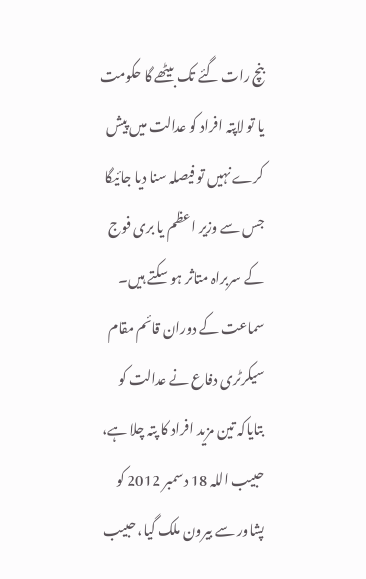بنچ رات گئے تک بیٹھے گا حکومت یا تو لاپتہ افراد کو عدالت میں پیش کرے نہیں تو فیصلہ سنا دیا جائیگا جس سے وزیر اعظم یا بری فوج کے سربراہ متاثر ہو سکتے ہیں۔ سماعت کے دوران قائم مقام سیکرٹری دفاع نے عدالت کو بتایاکہ تین مزید افراد کا پتہ چلا ہے، حبیب اللہ 18 دسمبر 2012 کو پشاور سے بیرون ملک گیا، حبیب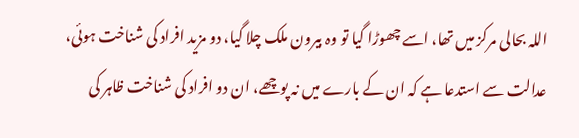اللہ بحالی مرکز میں تھا، اسے چھوڑا گیا تو وہ بیرون ملک چلا گیا، دو مزید افراد کی شناخت ہوئی، عدالت سے استدعا ہے کہ ان کے بارے میں نہ پوچھے، ان دو افراد کی شناخت ظاہر کی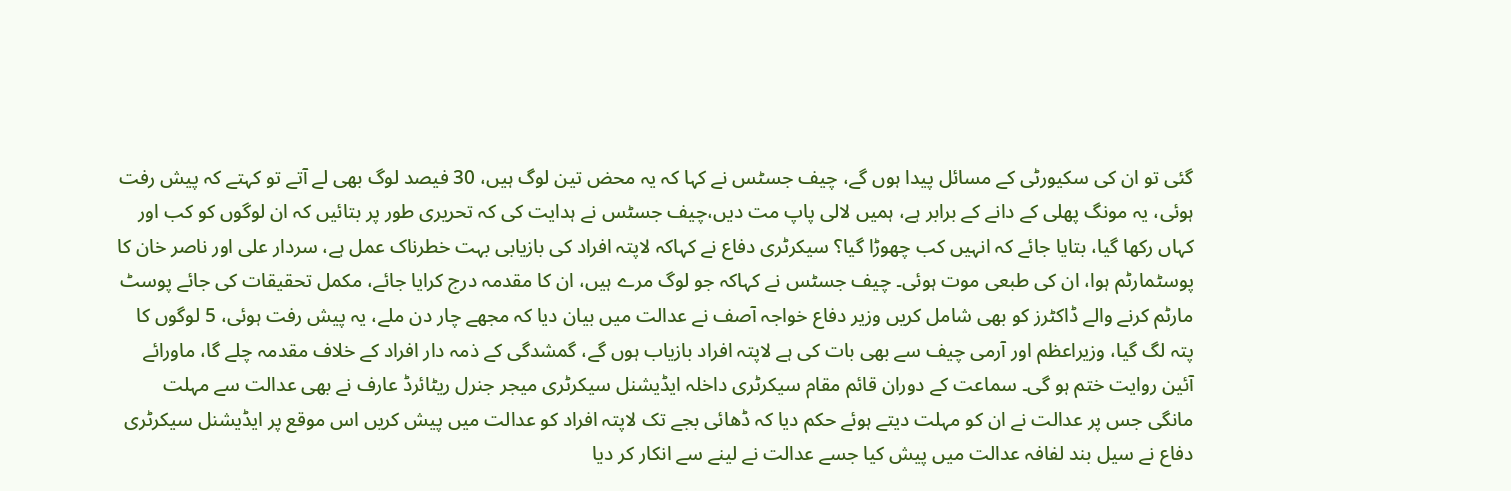گئی تو ان کی سکیورٹی کے مسائل پیدا ہوں گے، چیف جسٹس نے کہا کہ یہ محض تین لوگ ہیں، 30 فیصد لوگ بھی لے آتے تو کہتے کہ پیش رفت ہوئی، یہ مونگ پھلی کے دانے کے برابر ہے، ہمیں لالی پاپ مت دیں،چیف جسٹس نے ہدایت کی کہ تحریری طور پر بتائیں کہ ان لوگوں کو کب اور کہاں رکھا گیا، بتایا جائے کہ انہیں کب چھوڑا گیا؟ سیکرٹری دفاع نے کہاکہ لاپتہ افراد کی بازیابی بہت خطرناک عمل ہے، سردار علی اور ناصر خان کا پوسٹمارٹم ہوا، ان کی طبعی موت ہوئی۔ چیف جسٹس نے کہاکہ جو لوگ مرے ہیں، ان کا مقدمہ درج کرایا جائے، مکمل تحقیقات کی جائے پوسٹ مارٹم کرنے والے ڈاکٹرز کو بھی شامل کریں وزیر دفاع خواجہ آصف نے عدالت میں بیان دیا کہ مجھے چار دن ملے، یہ پیش رفت ہوئی، 5 لوگوں کا پتہ لگ گیا، وزیراعظم اور آرمی چیف سے بھی بات کی ہے لاپتہ افراد بازیاب ہوں گے، گمشدگی کے ذمہ دار افراد کے خلاف مقدمہ چلے گا، ماورائے آئین روایت ختم ہو گی۔ سماعت کے دوران قائم مقام سیکرٹری داخلہ ایڈیشنل سیکرٹری میجر جنرل ریٹائرڈ عارف نے بھی عدالت سے مہلت مانگی جس پر عدالت نے ان کو مہلت دیتے ہوئے حکم دیا کہ ڈھائی بجے تک لاپتہ افراد کو عدالت میں پیش کریں اس موقع پر ایڈیشنل سیکرٹری دفاع نے سیل بند لفافہ عدالت میں پیش کیا جسے عدالت نے لینے سے انکار کر دیا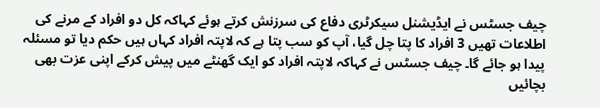چیف جسٹس نے ایڈیشنل سیکرٹری دفاع کی سرزنش کرتے ہوئے کہاکہ کل دو افراد کے مرنے کی اطلاعات تھیں 3 افراد کا پتا چل گیا، آپ کو سب پتا ہے کہ لاپتہ افراد کہاں ہیں حکم دیا تو مسئلہ پیدا ہو جائے گا۔ چیف جسٹس نے کہاکہ لاپتہ افراد کو ایک گھنٹے میں پیش کرکے اپنی عزت بھی بچائیں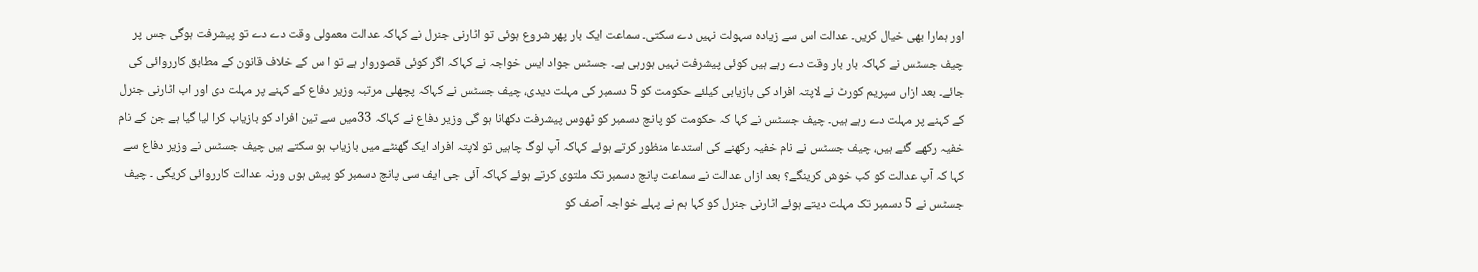اور ہمارا بھی خیال کریں۔ عدالت اس سے زیادہ سہولت نہیں دے سکتی۔ سماعت ایک بار پھر شروع ہوئی تو اٹارنی جنرل نے کہاکہ عدالت معمولی وقت دے دے تو پیشرفت ہوگی جس پر چیف جسٹس نے کہاکہ بار بار وقت دے رہے ہیں کوئی پیشرفت نہیں ہورہی ہے۔ جسٹس جواد ایس خواجہ نے کہاکہ اگر کوئی قصوروار ہے تو ا س کے خلاف قانون کے مطابق کارروائی کی جائے۔ بعد ازاں سپریم کورٹ نے لاپتہ افراد کی بازیابی کیلئے حکومت کو 5 دسمبر کی مہلت دیدی، چیف جسٹس نے کہاکہ پچھلی مرتبہ وزیر دفاع کے کہنے پر مہلت دی اور اب اٹارنی جنرل کے کہنے پر مہلت دے رہے ہیں۔ چیف جسٹس نے کہا کہ حکومت کو پانچ دسمبر کو ٹھوس پیشرفت دکھانا ہو گی وزیر دفاع نے کہاکہ 33میں سے تین افراد کو بازیاب کرا لیا گیا ہے جن کے نام خفیہ رکھے گئے ہیں، چیف جسٹس نے نام خفیہ رکھنے کی استدعا منظور کرتے ہوئے کہاکہ آپ لوگ چاہیں تو لاپتہ افراد ایک گھنٹے میں بازیاب ہو سکتے ہیں چیف جسٹس نے وزیر دفاع سے کہا کہ آپ عدالت کو کب خوش کرینگے؟ بعد ازاں عدالت نے سماعت پانچ دسمبر تک ملتوی کرتے ہوئے کہاکہ آئی جی ایف سی پانچ دسمبر کو پیش ہوں ورنہ عدالت کارروائی کریگی ۔ چیف جسٹس نے 5 دسمبر تک مہلت دیتے ہوئے اٹارنی جنرل کو کہا ہم نے پہلے خواجہ آصف کو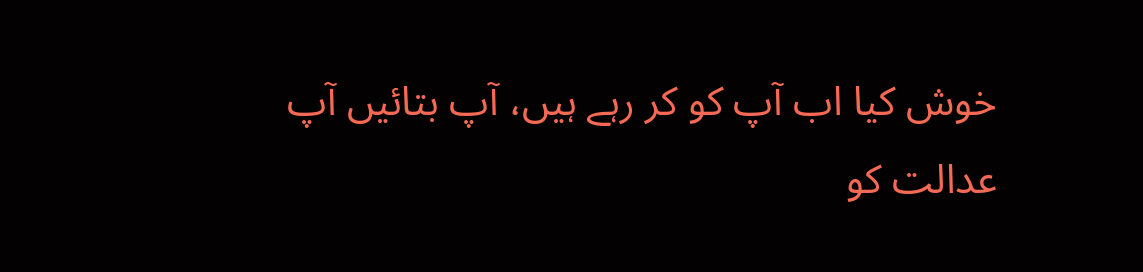خوش کیا اب آپ کو کر رہے ہیں، آپ بتائیں آپ عدالت کو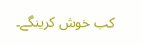کب خوش کرینگے۔